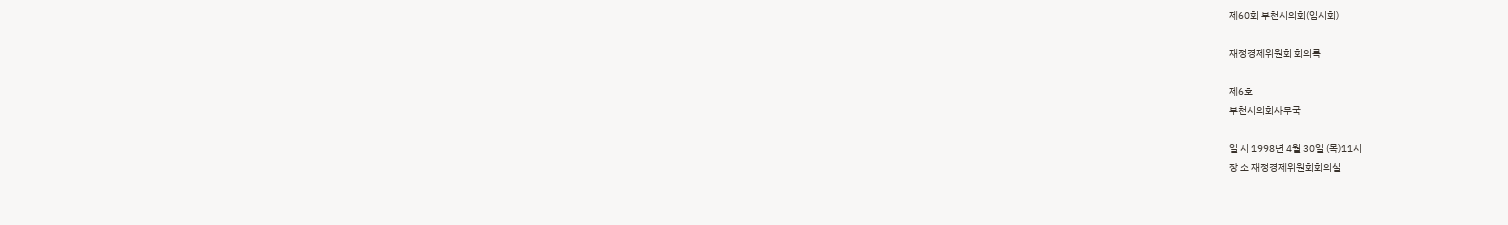제60회 부천시의회(임시회)

재정경제위원회 회의록

제6호
부천시의회사무국

일 시 1998년 4월 30일 (목)11시
장 소 재정경제위원회회의실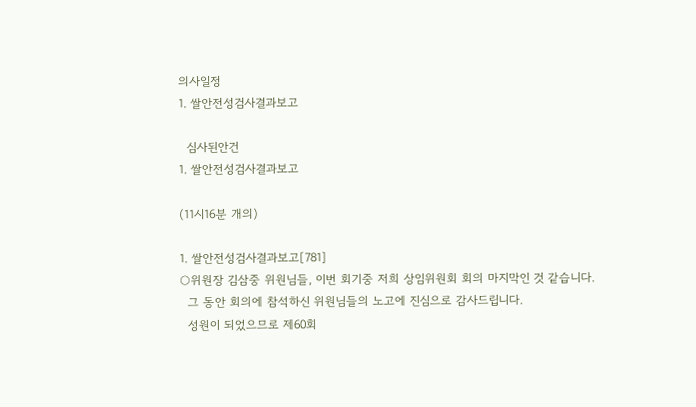의사일정
1. 쌀안전성검사결과보고

  심사된안건
1. 쌀안전성검사결과보고

(11시16분 개의)

1. 쌀안전성검사결과보고[781]
○위원장 김삼중 위원님들, 이번 회기중 저희 상임위원회 회의 마지막인 것 같습니다.
  그 동안 회의에 참석하신 위원님들의 노고에 진심으로 감사드립니다.
  성원이 되었으므로 제60회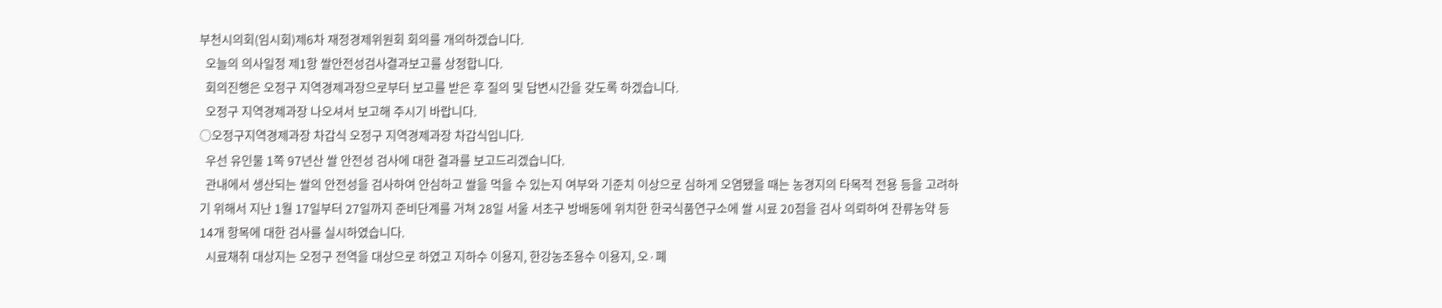부천시의회(임시회)제6차 재정경제위원회 회의를 개의하겠습니다.
  오늘의 의사일정 제1항 쌀안전성검사결과보고를 상정합니다.
  회의진행은 오정구 지역경제과장으로부터 보고를 받은 후 질의 및 답변시간을 갖도록 하겠습니다.
  오정구 지역경제과장 나오셔서 보고해 주시기 바랍니다.
○오정구지역경제과장 차갑식 오정구 지역경제과장 차갑식입니다.
  우선 유인물 1쪽 97년산 쌀 안전성 검사에 대한 결과를 보고드리겠습니다.
  관내에서 생산되는 쌀의 안전성을 검사하여 안심하고 쌀을 먹을 수 있는지 여부와 기준치 이상으로 심하게 오염됐을 때는 농경지의 타목적 전용 등을 고려하기 위해서 지난 1월 17일부터 27일까지 준비단계를 거쳐 28일 서울 서초구 방배동에 위치한 한국식품연구소에 쌀 시료 20점을 검사 의뢰하여 잔류농약 등 14개 항목에 대한 검사를 실시하였습니다.
  시료채취 대상지는 오정구 전역을 대상으로 하였고 지하수 이용지, 한강농조용수 이용지, 오·폐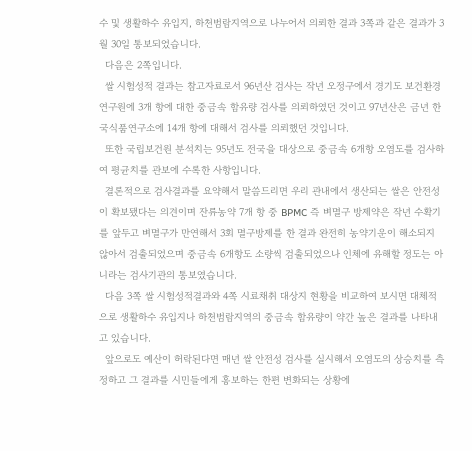수 및 생활하수 유입지, 하천범람지역으로 나누어서 의뢰한 결과 3쪽과 같은 결과가 3월 30일 통보되었습니다.
  다음은 2쪽입니다.
  쌀 시험성적 결과는 참고자료로서 96년산 검사는 작년 오정구에서 경기도 보건환경연구원에 3개 항에 대한 중금속 함유량 검사를 의뢰하였던 것이고 97년산은 금년 한국식품연구소에 14개 항에 대해서 검사를 의뢰했던 것입니다.
  또한 국립보건원 분석치는 95년도 전국을 대상으로 중금속 6개항 오염도를 검사하여 평균치를 관보에 수록한 사항입니다.
  결론적으로 검사결과를 요약해서 말씀드리면 우리 관내에서 생산되는 쌀은 안전성이 확보됐다는 의견이며 잔류농약 7개 항 중 BPMC 즉 벼멸구 방제약은 작년 수확기를 앞두고 벼멸구가 만연해서 3회 멸구방제를 한 결과 완전히 농약기운이 해소되지 않아서 검출되었으며 중금속 6개항도 소량씩 검출되었으나 인체에 유해할 정도는 아니라는 검사기관의 통보였습니다.
  다음 3쪽 쌀 시험성적결과와 4쪽 시료채취 대상지 현황을 비교하여 보시면 대체적으로 생활하수 유입지나 하천범람지역의 중금속 함유량이 약간 높은 결과를 나타내고 있습니다.
  앞으로도 예산이 허락된다면 매년 쌀 안전성 검사를 실시해서 오염도의 상승치를 측정하고 그 결과를 시민들에게 홍보하는 한편 변화되는 상황에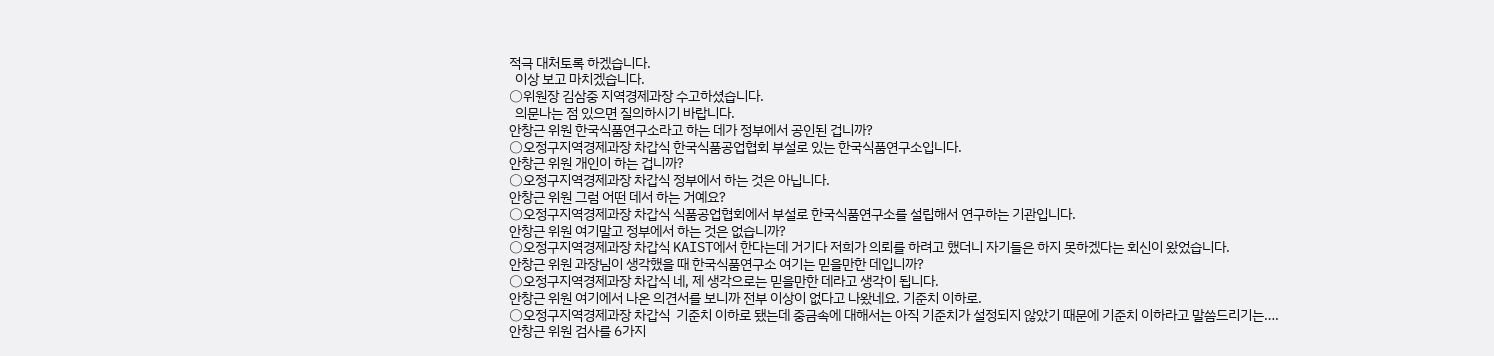적극 대처토록 하겠습니다.
  이상 보고 마치겠습니다.
○위원장 김삼중 지역경제과장 수고하셨습니다.
  의문나는 점 있으면 질의하시기 바랍니다.
안창근 위원 한국식품연구소라고 하는 데가 정부에서 공인된 겁니까?
○오정구지역경제과장 차갑식 한국식품공업협회 부설로 있는 한국식품연구소입니다.
안창근 위원 개인이 하는 겁니까?
○오정구지역경제과장 차갑식 정부에서 하는 것은 아닙니다.
안창근 위원 그럼 어떤 데서 하는 거예요?
○오정구지역경제과장 차갑식 식품공업협회에서 부설로 한국식품연구소를 설립해서 연구하는 기관입니다.
안창근 위원 여기말고 정부에서 하는 것은 없습니까?
○오정구지역경제과장 차갑식 KAIST에서 한다는데 거기다 저희가 의뢰를 하려고 했더니 자기들은 하지 못하겠다는 회신이 왔었습니다.
안창근 위원 과장님이 생각했을 때 한국식품연구소 여기는 믿을만한 데입니까?
○오정구지역경제과장 차갑식 네, 제 생각으로는 믿을만한 데라고 생각이 됩니다.
안창근 위원 여기에서 나온 의견서를 보니까 전부 이상이 없다고 나왔네요. 기준치 이하로.
○오정구지역경제과장 차갑식  기준치 이하로 됐는데 중금속에 대해서는 아직 기준치가 설정되지 않았기 때문에 기준치 이하라고 말씀드리기는….
안창근 위원 검사를 6가지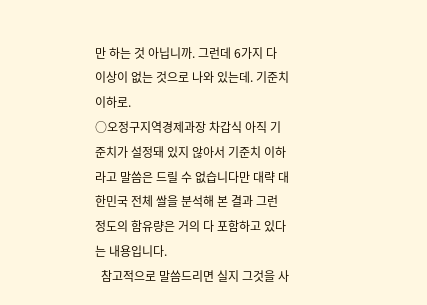만 하는 것 아닙니까. 그런데 6가지 다 이상이 없는 것으로 나와 있는데. 기준치 이하로.
○오정구지역경제과장 차갑식 아직 기준치가 설정돼 있지 않아서 기준치 이하라고 말씀은 드릴 수 없습니다만 대략 대한민국 전체 쌀을 분석해 본 결과 그런 정도의 함유량은 거의 다 포함하고 있다는 내용입니다.
  참고적으로 말씀드리면 실지 그것을 사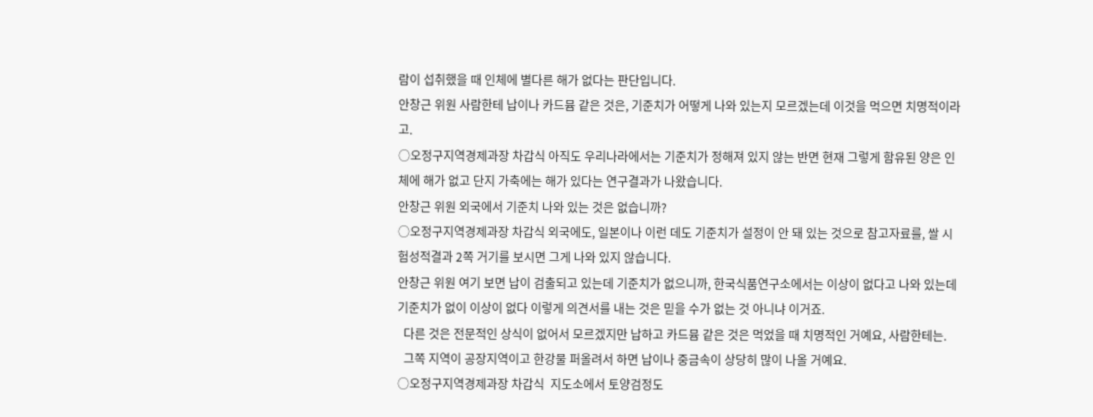람이 섭취했을 때 인체에 별다른 해가 없다는 판단입니다.
안창근 위원 사람한테 납이나 카드뮴 같은 것은, 기준치가 어떻게 나와 있는지 모르겠는데 이것을 먹으면 치명적이라고.
○오정구지역경제과장 차갑식 아직도 우리나라에서는 기준치가 정해져 있지 않는 반면 현재 그렇게 함유된 양은 인체에 해가 없고 단지 가축에는 해가 있다는 연구결과가 나왔습니다.
안창근 위원 외국에서 기준치 나와 있는 것은 없습니까?
○오정구지역경제과장 차갑식 외국에도, 일본이나 이런 데도 기준치가 설정이 안 돼 있는 것으로 참고자료를, 쌀 시험성적결과 2쪽 거기를 보시면 그게 나와 있지 않습니다.
안창근 위원 여기 보면 납이 검출되고 있는데 기준치가 없으니까, 한국식품연구소에서는 이상이 없다고 나와 있는데 기준치가 없이 이상이 없다 이렇게 의견서를 내는 것은 믿을 수가 없는 것 아니냐 이거죠.
  다른 것은 전문적인 상식이 없어서 모르겠지만 납하고 카드뮴 같은 것은 먹었을 때 치명적인 거예요, 사람한테는.
  그쪽 지역이 공장지역이고 한강물 퍼올려서 하면 납이나 중금속이 상당히 많이 나올 거예요.
○오정구지역경제과장 차갑식  지도소에서 토양검정도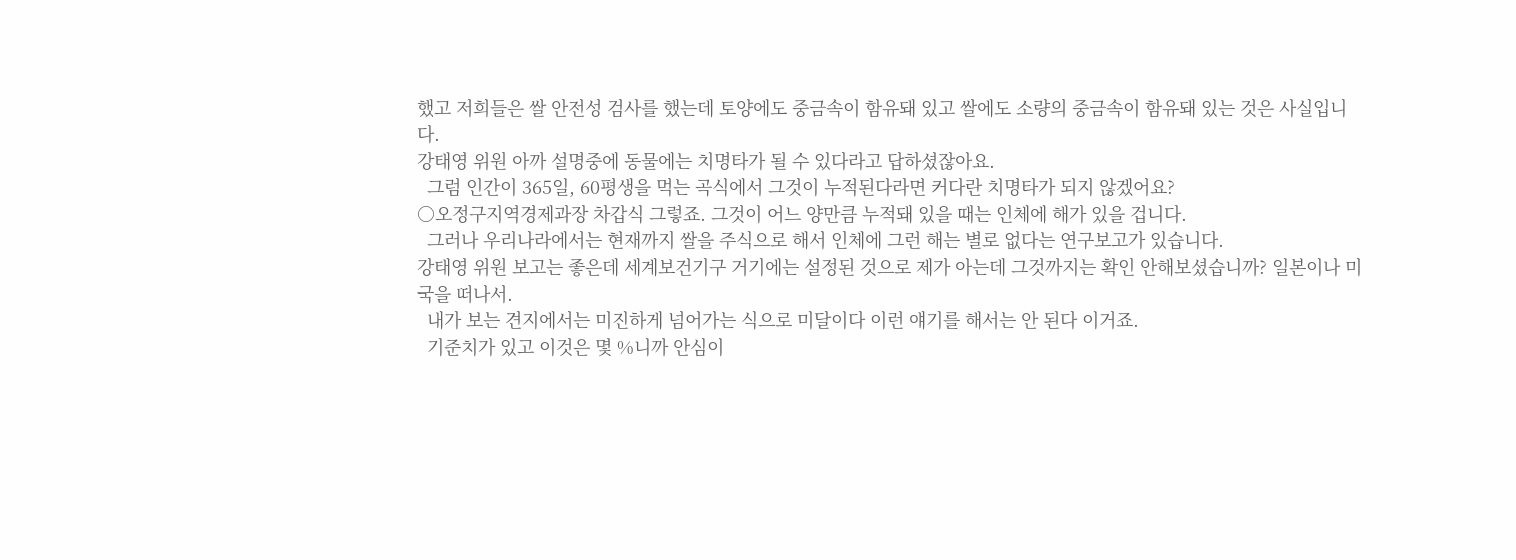했고 저희들은 쌀 안전성 검사를 했는데 토양에도 중금속이 함유돼 있고 쌀에도 소량의 중금속이 함유돼 있는 것은 사실입니다.
강태영 위원 아까 설명중에 동물에는 치명타가 될 수 있다라고 답하셨잖아요.
  그럼 인간이 365일, 60평생을 먹는 곡식에서 그것이 누적된다라면 커다란 치명타가 되지 않겠어요?
○오정구지역경제과장 차갑식 그렇죠. 그것이 어느 양만큼 누적돼 있을 때는 인체에 해가 있을 겁니다.
  그러나 우리나라에서는 현재까지 쌀을 주식으로 해서 인체에 그런 해는 별로 없다는 연구보고가 있습니다.
강태영 위원 보고는 좋은데 세계보건기구 거기에는 설정된 것으로 제가 아는데 그것까지는 확인 안해보셨습니까? 일본이나 미국을 떠나서.
  내가 보는 견지에서는 미진하게 넘어가는 식으로 미달이다 이런 얘기를 해서는 안 된다 이거죠.
  기준치가 있고 이것은 몇 %니까 안심이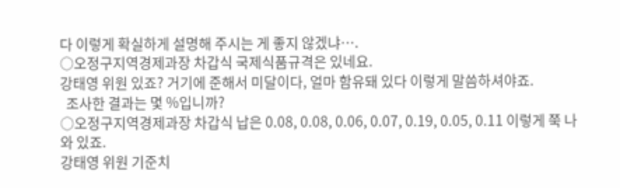다 이렇게 확실하게 설명해 주시는 게 좋지 않겠냐….
○오정구지역경제과장 차갑식 국제식품규격은 있네요.
강태영 위원 있죠? 거기에 준해서 미달이다, 얼마 함유돼 있다 이렇게 말씀하셔야죠.
  조사한 결과는 몇 %입니까?
○오정구지역경제과장 차갑식 납은 0.08, 0.08, 0.06, 0.07, 0.19, 0.05, 0.11 이렇게 쭉 나와 있죠.
강태영 위원 기준치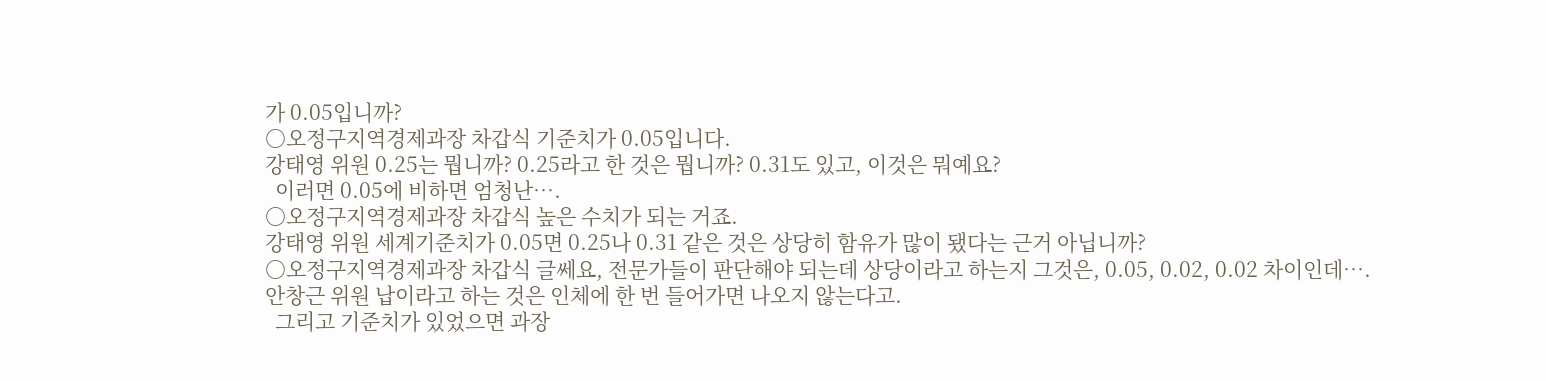가 0.05입니까?
○오정구지역경제과장 차갑식 기준치가 0.05입니다.
강태영 위원 0.25는 뭡니까? 0.25라고 한 것은 뭡니까? 0.31도 있고, 이것은 뭐예요?
  이러면 0.05에 비하면 엄청난….
○오정구지역경제과장 차갑식 높은 수치가 되는 거죠.
강태영 위원 세계기준치가 0.05면 0.25나 0.31 같은 것은 상당히 함유가 많이 됐다는 근거 아닙니까?
○오정구지역경제과장 차갑식 글쎄요, 전문가들이 판단해야 되는데 상당이라고 하는지 그것은, 0.05, 0.02, 0.02 차이인데….
안창근 위원 납이라고 하는 것은 인체에 한 번 들어가면 나오지 않는다고.
  그리고 기준치가 있었으면 과장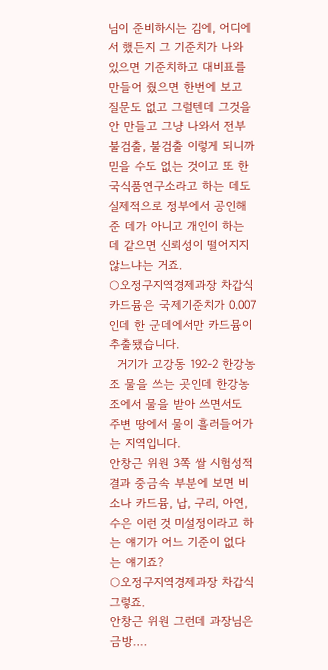님이 준비하시는 김에, 어디에서 했든지 그 기준치가 나와 있으면 기준치하고 대비표를 만들어 줬으면 한번에 보고 질문도 없고 그럴텐데 그것을 안 만들고 그냥 나와서 전부 불검출, 불검출 이렇게 되니까 믿을 수도 없는 것이고 또 한국식품연구소라고 하는 데도 실제적으로 정부에서 공인해 준 데가 아니고 개인이 하는 데 같으면 신뢰성이 떨어지지 않느냐는 거죠.
○오정구지역경제과장 차갑식 카드뮴은 국제기준치가 0.007인데 한 군데에서만 카드뮴이 추출됐습니다.
  거기가 고강동 192-2 한강농조 물을 쓰는 곳인데 한강농조에서 물을 받아 쓰면서도 주변 땅에서 물이 흘러들어가는 지역입니다.
안창근 위원 3쪽 쌀 시험성적 결과 중금속 부분에 보면 비소나 카드뮴, 납, 구리, 아연, 수은 이런 것 미설정이라고 하는 얘기가 어느 기준이 없다는 얘기죠?
○오정구지역경제과장 차갑식 그렇죠.
안창근 위원 그런데 과장님은 금방….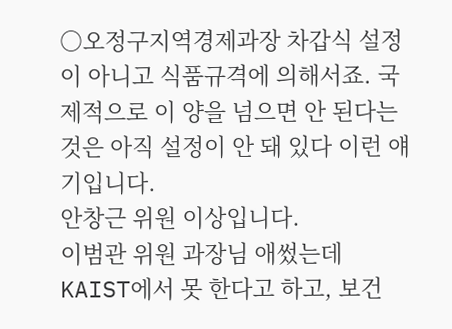○오정구지역경제과장 차갑식 설정이 아니고 식품규격에 의해서죠. 국제적으로 이 양을 넘으면 안 된다는 것은 아직 설정이 안 돼 있다 이런 얘기입니다.
안창근 위원 이상입니다.
이범관 위원 과장님 애썼는데 KAIST에서 못 한다고 하고, 보건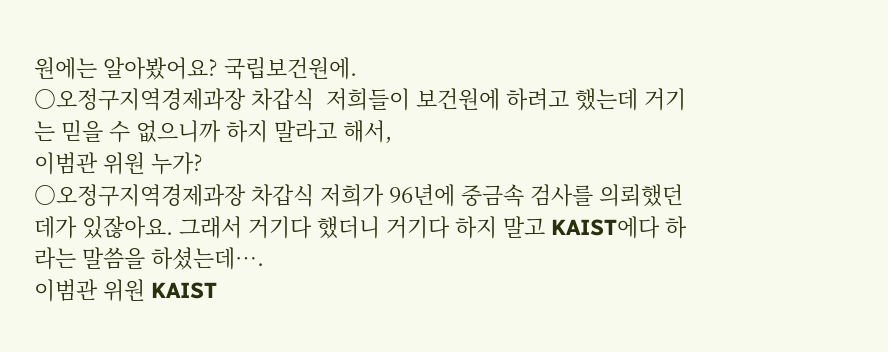원에는 알아봤어요? 국립보건원에.
○오정구지역경제과장 차갑식  저희들이 보건원에 하려고 했는데 거기는 믿을 수 없으니까 하지 말라고 해서,
이범관 위원 누가?
○오정구지역경제과장 차갑식 저희가 96년에 중금속 검사를 의뢰했던 데가 있잖아요. 그래서 거기다 했더니 거기다 하지 말고 KAIST에다 하라는 말씀을 하셨는데….
이범관 위원 KAIST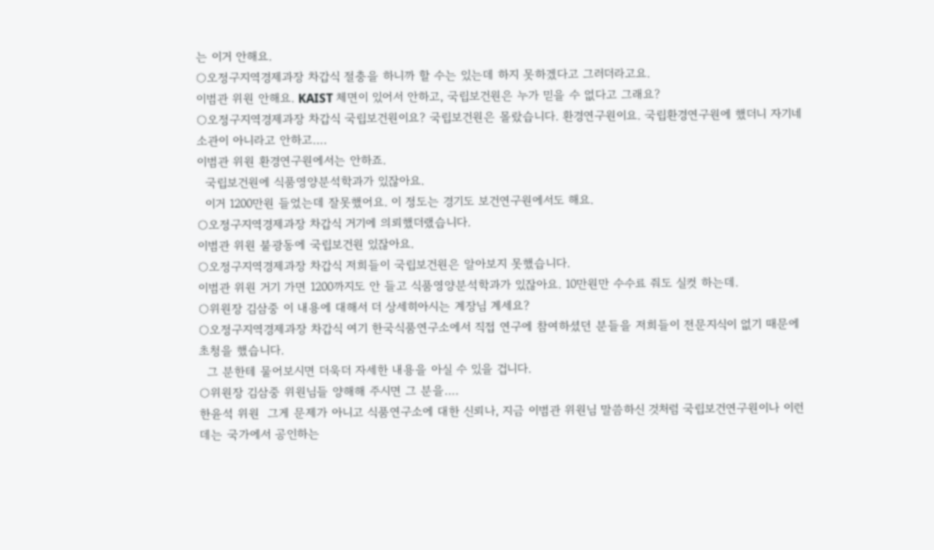는 이거 안해요.
○오정구지역경제과장 차갑식 절충을 하니까 할 수는 있는데 하지 못하겠다고 그러더라고요.
이범관 위원 안해요. KAIST 체면이 있어서 안하고, 국립보건원은 누가 믿을 수 없다고 그래요?
○오정구지역경제과장 차갑식 국립보건원이요? 국립보건원은 몰랐습니다. 환경연구원이요. 국립환경연구원에 했더니 자기네 소관이 아니라고 안하고….
이범관 위원 환경연구원에서는 안하죠.
  국립보건원에 식품영양분석학과가 있잖아요.
  이거 1200만원 들었는데 잘못했어요. 이 정도는 경기도 보건연구원에서도 해요.
○오정구지역경제과장 차갑식 거기에 의뢰했더랬습니다.
이범관 위원 불광동에 국립보건원 있잖아요.
○오정구지역경제과장 차갑식 저희들이 국립보건원은 알아보지 못했습니다.
이범관 위원 거기 가면 1200까지도 안 들고 식품영양분석학과가 있잖아요. 10만원만 수수료 줘도 실컷 하는데.
○위원장 김삼중 이 내용에 대해서 더 상세히아시는 계장님 계세요?
○오정구지역경제과장 차갑식 여기 한국식품연구소에서 직접 연구에 참여하셨던 분들을 저희들이 전문지식이 없기 때문에 초청을 했습니다.
  그 분한테 물어보시면 더욱더 자세한 내용을 아실 수 있을 겁니다.
○위원장 김삼중 위원님들 양해해 주시면 그 분을….
한윤석 위원  그게 문제가 아니고 식품연구소에 대한 신뢰나, 지금 이범관 위원님 말씀하신 것처럼 국립보건연구원이나 이런 데는 국가에서 공인하는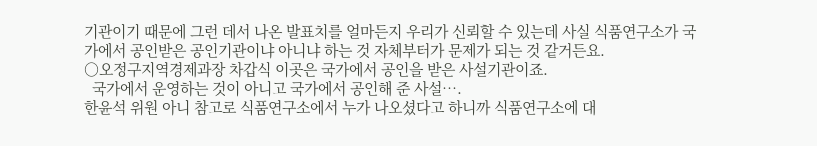기관이기 때문에 그런 데서 나온 발표치를 얼마든지 우리가 신뢰할 수 있는데 사실 식품연구소가 국가에서 공인받은 공인기관이냐 아니냐 하는 것 자체부터가 문제가 되는 것 같거든요.
○오정구지역경제과장 차갑식 이곳은 국가에서 공인을 받은 사설기관이죠.
  국가에서 운영하는 것이 아니고 국가에서 공인해 준 사설….
한윤석 위원 아니 참고로 식품연구소에서 누가 나오셨다고 하니까 식품연구소에 대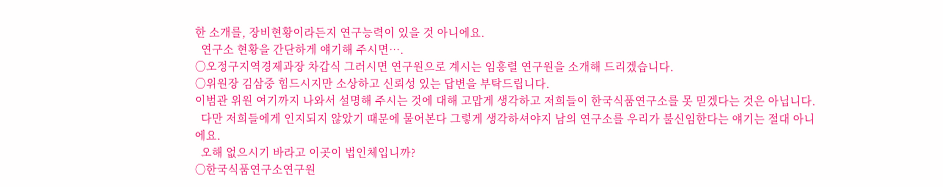한 소개를, 장비현황이라든지 연구능력이 있을 것 아니에요.
  연구소 현황을 간단하게 얘기해 주시면….
○오정구지역경제과장 차갑식 그러시면 연구원으로 계시는 임흥렬 연구원을 소개해 드리겠습니다.
○위원장 김삼중 힘드시지만 소상하고 신뢰성 있는 답변을 부탁드립니다.
이범관 위원 여기까지 나와서 설명해 주시는 것에 대해 고맙게 생각하고 저희들이 한국식품연구소를 못 믿겠다는 것은 아닙니다.
  다만 저희들에게 인지되지 않았기 때문에 물어본다 그렇게 생각하셔야지 남의 연구소를 우리가 불신임한다는 얘기는 절대 아니에요.
  오해 없으시기 바라고 이곳이 법인체입니까?
○한국식품연구소연구원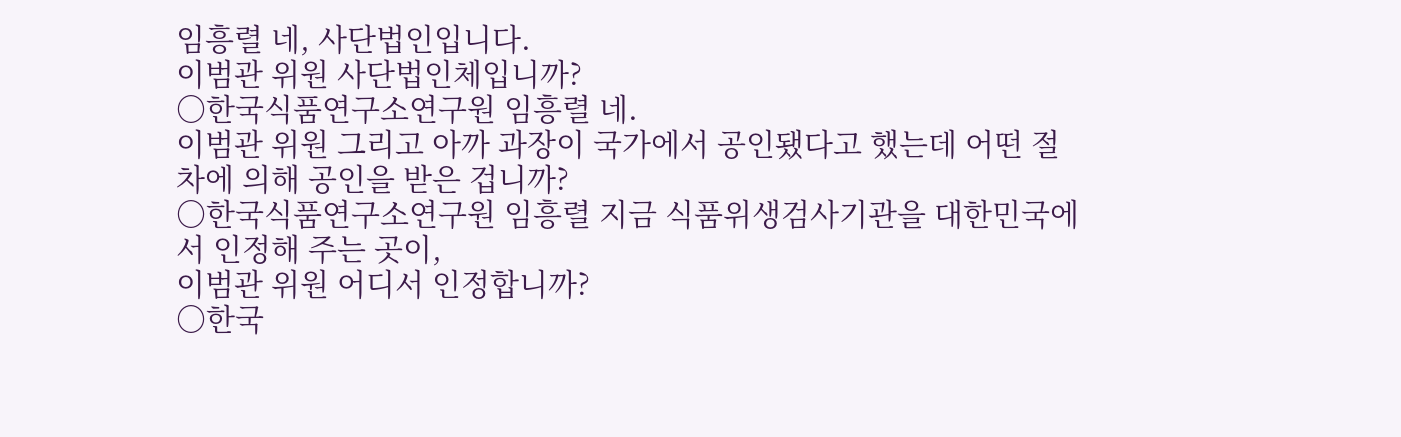임흥렬 네, 사단법인입니다.
이범관 위원 사단법인체입니까?
○한국식품연구소연구원 임흥렬 네.
이범관 위원 그리고 아까 과장이 국가에서 공인됐다고 했는데 어떤 절차에 의해 공인을 받은 겁니까?
○한국식품연구소연구원 임흥렬 지금 식품위생검사기관을 대한민국에서 인정해 주는 곳이,
이범관 위원 어디서 인정합니까?
○한국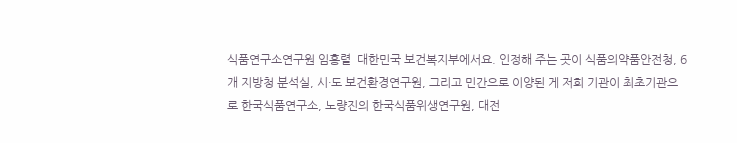식품연구소연구원 임흥렬  대한민국 보건복지부에서요. 인정해 주는 곳이 식품의약품안전청, 6개 지방청 분석실, 시·도 보건환경연구원, 그리고 민간으로 이양된 게 저희 기관이 최초기관으로 한국식품연구소, 노량진의 한국식품위생연구원, 대전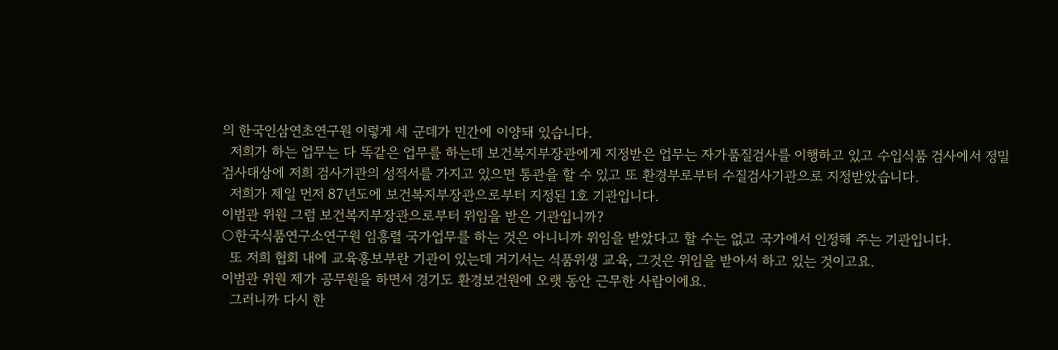의 한국인삼연초연구원 이렇게 세 군데가 민간에 이양돼 있습니다.
  저희가 하는 업무는 다 똑같은 업무를 하는데 보건복지부장관에게 지정받은 업무는 자가품질검사를 이행하고 있고 수입식품 검사에서 정밀검사대상에 저희 검사기관의 성적서를 가지고 있으면 통관을 할 수 있고 또 환경부로부터 수질검사기관으로 지정받았습니다.
  저희가 제일 먼저 87년도에 보건복지부장관으로부터 지정된 1호 기관입니다.
이범관 위원 그럼 보건복지부장관으로부터 위임을 받은 기관입니까?
○한국식품연구소연구원 임흥렬 국가업무를 하는 것은 아니니까 위임을 받았다고 할 수는 없고 국가에서 인정해 주는 기관입니다.
  또 저희 협회 내에 교육홍보부란 기관이 있는데 거기서는 식품위생 교육, 그것은 위임을 받아서 하고 있는 것이고요.
이범관 위원 제가 공무원을 하면서 경기도 환경보건원에 오랫 동안 근무한 사람이에요.
  그러니까 다시 한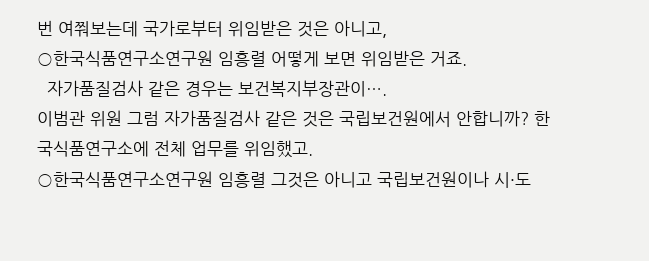번 여쭤보는데 국가로부터 위임받은 것은 아니고,
○한국식품연구소연구원 임흥렬 어떻게 보면 위임받은 거죠.
  자가품질검사 같은 경우는 보건복지부장관이….
이범관 위원 그럼 자가품질검사 같은 것은 국립보건원에서 안합니까? 한국식품연구소에 전체 업무를 위임했고.
○한국식품연구소연구원 임흥렬 그것은 아니고 국립보건원이나 시·도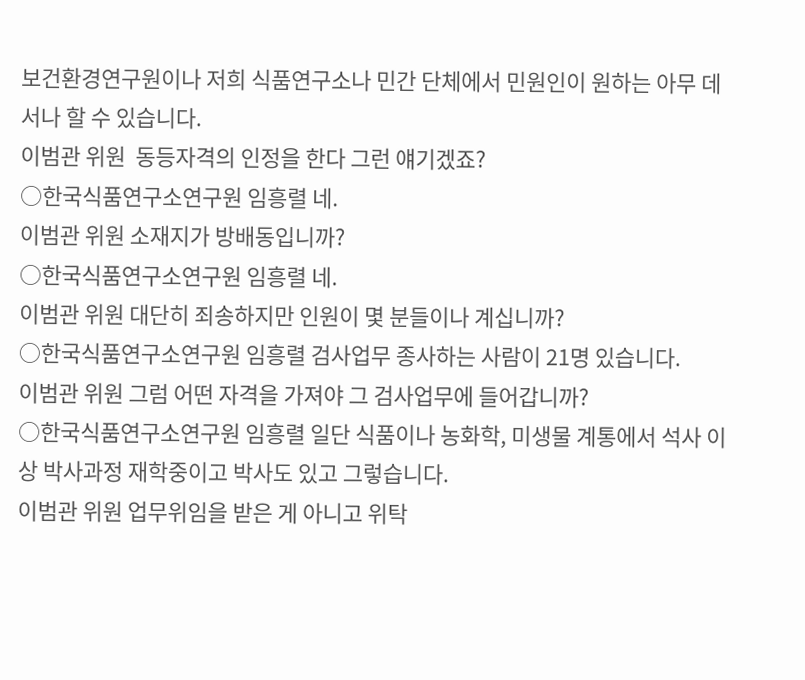보건환경연구원이나 저희 식품연구소나 민간 단체에서 민원인이 원하는 아무 데서나 할 수 있습니다.
이범관 위원  동등자격의 인정을 한다 그런 얘기겠죠?
○한국식품연구소연구원 임흥렬 네.
이범관 위원 소재지가 방배동입니까?
○한국식품연구소연구원 임흥렬 네.
이범관 위원 대단히 죄송하지만 인원이 몇 분들이나 계십니까?
○한국식품연구소연구원 임흥렬 검사업무 종사하는 사람이 21명 있습니다.
이범관 위원 그럼 어떤 자격을 가져야 그 검사업무에 들어갑니까?
○한국식품연구소연구원 임흥렬 일단 식품이나 농화학, 미생물 계통에서 석사 이상 박사과정 재학중이고 박사도 있고 그렇습니다.
이범관 위원 업무위임을 받은 게 아니고 위탁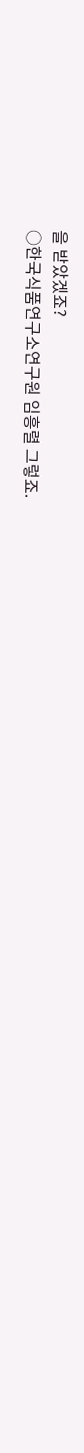을 받았겠죠?
○한국식품연구소연구원 임흥렬 그렇죠.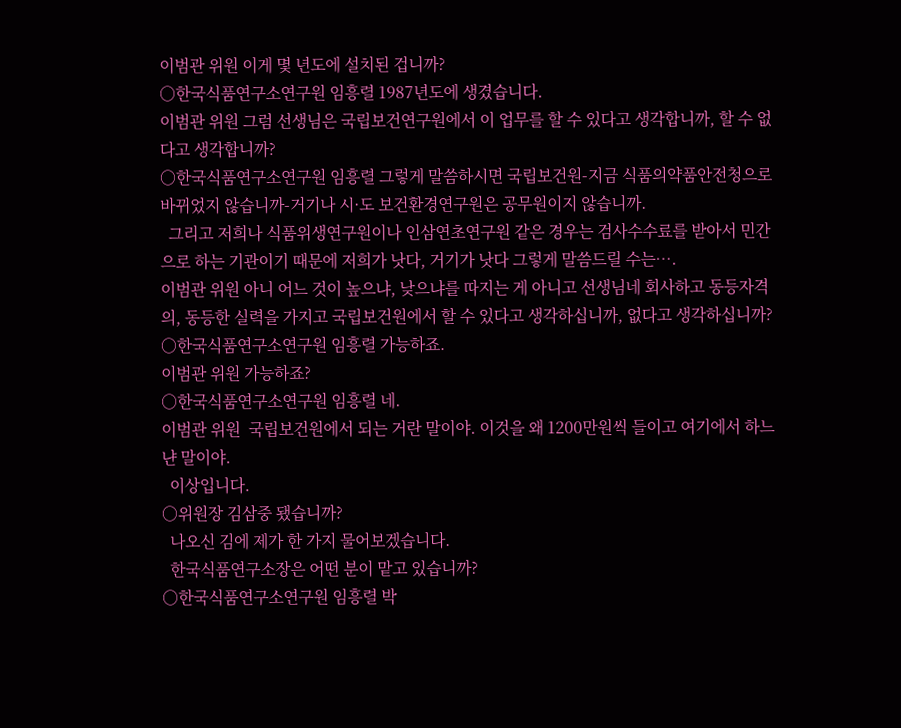이범관 위원 이게 몇 년도에 설치된 겁니까?
○한국식품연구소연구원 임흥렬 1987년도에 생겼습니다.
이범관 위원 그럼 선생님은 국립보건연구원에서 이 업무를 할 수 있다고 생각합니까, 할 수 없다고 생각합니까?
○한국식품연구소연구원 임흥렬 그렇게 말씀하시면 국립보건원-지금 식품의약품안전청으로 바뀌었지 않습니까-거기나 시·도 보건환경연구원은 공무원이지 않습니까.
  그리고 저희나 식품위생연구원이나 인삼연초연구원 같은 경우는 검사수수료를 받아서 민간으로 하는 기관이기 때문에 저희가 낫다, 거기가 낫다 그렇게 말씀드릴 수는….
이범관 위원 아니 어느 것이 높으냐, 낮으냐를 따지는 게 아니고 선생님네 회사하고 동등자격의, 동등한 실력을 가지고 국립보건원에서 할 수 있다고 생각하십니까, 없다고 생각하십니까?
○한국식품연구소연구원 임흥렬 가능하죠.
이범관 위원 가능하죠?
○한국식품연구소연구원 임흥렬 네.
이범관 위원  국립보건원에서 되는 거란 말이야. 이것을 왜 1200만원씩 들이고 여기에서 하느냔 말이야.
  이상입니다.
○위원장 김삼중 됐습니까?
  나오신 김에 제가 한 가지 물어보겠습니다.
  한국식품연구소장은 어떤 분이 맡고 있습니까?
○한국식품연구소연구원 임흥렬 박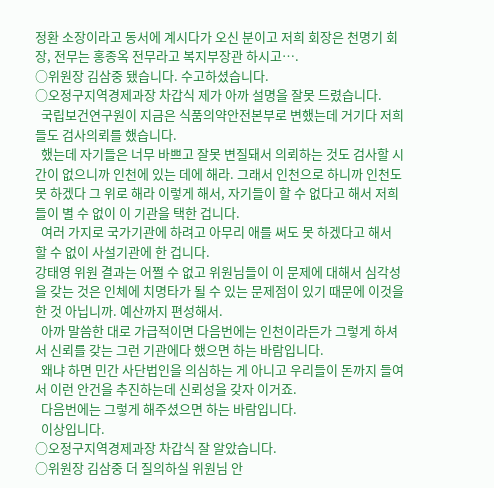정환 소장이라고 동서에 계시다가 오신 분이고 저희 회장은 천명기 회장, 전무는 홍종옥 전무라고 복지부장관 하시고….
○위원장 김삼중 됐습니다. 수고하셨습니다.
○오정구지역경제과장 차갑식 제가 아까 설명을 잘못 드렸습니다.
  국립보건연구원이 지금은 식품의약안전본부로 변했는데 거기다 저희들도 검사의뢰를 했습니다.
  했는데 자기들은 너무 바쁘고 잘못 변질돼서 의뢰하는 것도 검사할 시간이 없으니까 인천에 있는 데에 해라. 그래서 인천으로 하니까 인천도 못 하겠다 그 위로 해라 이렇게 해서, 자기들이 할 수 없다고 해서 저희들이 별 수 없이 이 기관을 택한 겁니다.
  여러 가지로 국가기관에 하려고 아무리 애를 써도 못 하겠다고 해서 할 수 없이 사설기관에 한 겁니다.
강태영 위원 결과는 어쩔 수 없고 위원님들이 이 문제에 대해서 심각성을 갖는 것은 인체에 치명타가 될 수 있는 문제점이 있기 때문에 이것을 한 것 아닙니까. 예산까지 편성해서.
  아까 말씀한 대로 가급적이면 다음번에는 인천이라든가 그렇게 하셔서 신뢰를 갖는 그런 기관에다 했으면 하는 바람입니다.
  왜냐 하면 민간 사단법인을 의심하는 게 아니고 우리들이 돈까지 들여서 이런 안건을 추진하는데 신뢰성을 갖자 이거죠.
  다음번에는 그렇게 해주셨으면 하는 바람입니다.
  이상입니다.
○오정구지역경제과장 차갑식 잘 알았습니다.
○위원장 김삼중 더 질의하실 위원님 안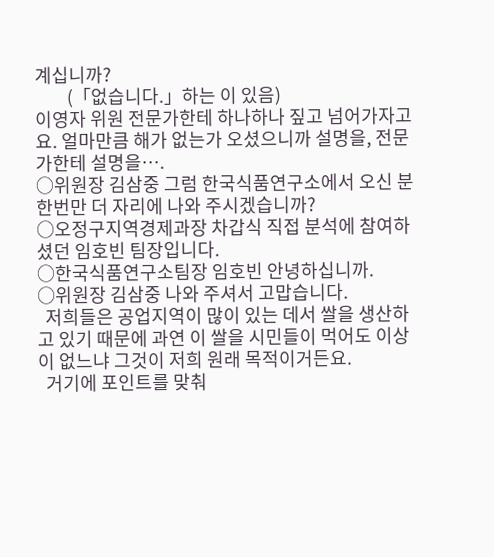계십니까?
        (「없습니다.」하는 이 있음)
이영자 위원 전문가한테 하나하나 짚고 넘어가자고요. 얼마만큼 해가 없는가 오셨으니까 설명을, 전문가한테 설명을….
○위원장 김삼중 그럼 한국식품연구소에서 오신 분 한번만 더 자리에 나와 주시겠습니까?
○오정구지역경제과장 차갑식 직접 분석에 참여하셨던 임호빈 팀장입니다.
○한국식품연구소팀장 임호빈 안녕하십니까.
○위원장 김삼중 나와 주셔서 고맙습니다.
  저희들은 공업지역이 많이 있는 데서 쌀을 생산하고 있기 때문에 과연 이 쌀을 시민들이 먹어도 이상이 없느냐 그것이 저희 원래 목적이거든요.
  거기에 포인트를 맞춰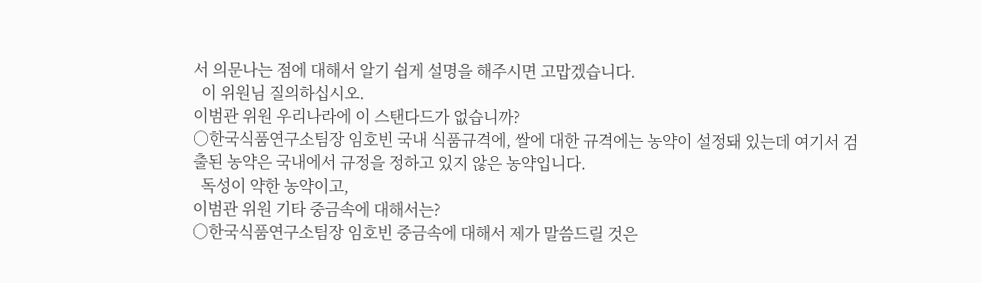서 의문나는 점에 대해서 알기 쉽게 설명을 해주시면 고맙겠습니다.
  이 위원님 질의하십시오.
이범관 위원 우리나라에 이 스탠다드가 없습니까?
○한국식품연구소팀장 임호빈 국내 식품규격에, 쌀에 대한 규격에는 농약이 설정돼 있는데 여기서 검출된 농약은 국내에서 규정을 정하고 있지 않은 농약입니다.
  독성이 약한 농약이고,
이범관 위원 기타 중금속에 대해서는?
○한국식품연구소팀장 임호빈 중금속에 대해서 제가 말씀드릴 것은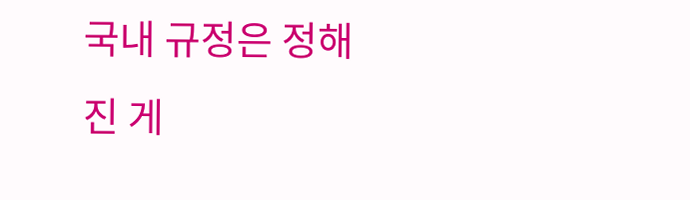국내 규정은 정해진 게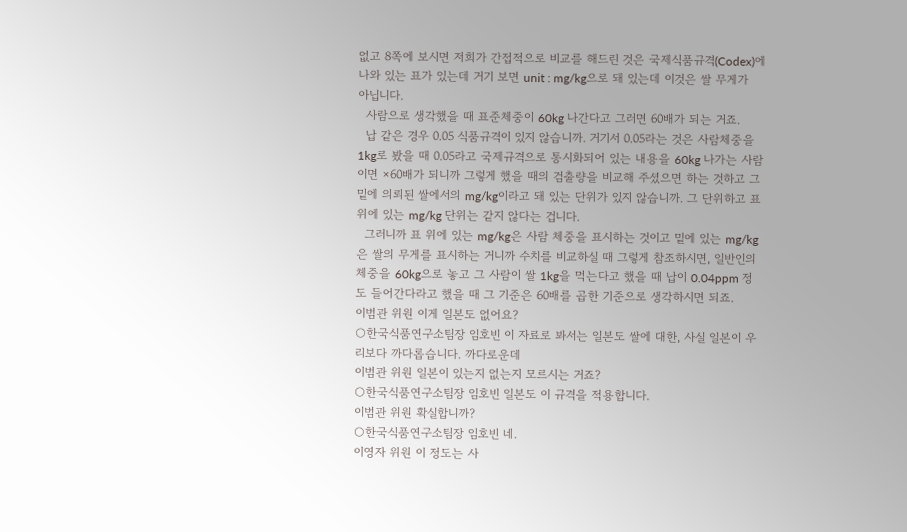없고 8쪽에 보시면 저희가 간접적으로 비교를 해드린 것은 국제식품규격(Codex)에 나와 있는 표가 있는데 거기 보면 unit : mg/kg으로 돼 있는데 이것은 쌀 무게가 아닙니다.
  사람으로 생각했을 때 표준체중이 60kg 나간다고 그러면 60배가 되는 거죠.
  납 같은 경우 0.05 식품규격이 있지 않습니까. 거기서 0.05라는 것은 사람체중을 1kg로 봤을 때 0.05라고 국제규격으로 통시화되어 있는 내용을 60kg 나가는 사람이면 ×60배가 되니까 그렇게 했을 때의 검출량을 비교해 주셨으면 하는 것하고 그 밑에 의뢰된 쌀에서의 mg/kg이라고 돼 있는 단위가 있지 않습니까. 그 단위하고 표 위에 있는 mg/kg 단위는 같지 않다는 겁니다.
  그러니까 표 위에 있는 mg/kg은 사람 체중을 표시하는 것이고 밑에 있는 mg/kg은 쌀의 무게를 표시하는 거니까 수치를 비교하실 때 그렇게 참조하시면, 일반인의 체중을 60kg으로 놓고 그 사람이 쌀 1kg을 먹는다고 했을 때 납이 0.04ppm 정도 들어간다라고 했을 때 그 기준은 60배를 곱한 기준으로 생각하시면 되죠.
이범관 위원 이게 일본도 없어요?
○한국식품연구소팀장 임호빈 이 자료로 봐서는 일본도 쌀에 대한, 사실 일본이 우리보다 까다롭습니다. 까다로운데
이범관 위원 일본이 있는지 없는지 모르시는 거죠?
○한국식품연구소팀장 임호빈 일본도 이 규격을 적용합니다.
이범관 위원 확실합니까?
○한국식품연구소팀장 임호빈 네.
이영자 위원 이 정도는 사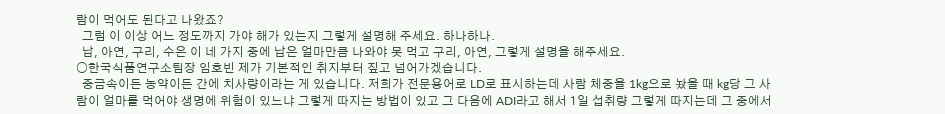람이 먹어도 된다고 나왔죠?
  그럼 이 이상 어느 정도까지 가야 해가 있는지 그렇게 설명해 주세요. 하나하나.
  납, 아연, 구리, 수은 이 네 가지 중에 납은 얼마만큼 나와야 못 먹고 구리, 아연, 그렇게 설명을 해주세요.
○한국식품연구소팀장 임호빈 제가 기본적인 취지부터 짚고 넘어가겠습니다.
  중금속이든 농약이든 간에 치사량이라는 게 있습니다. 저희가 전문용어로 LD로 표시하는데 사람 체중을 1kg으로 놨을 때 kg당 그 사람이 얼마를 먹어야 생명에 위험이 있느냐 그렇게 따지는 방법이 있고 그 다음에 ADI라고 해서 1일 섭취량 그렇게 따지는데 그 중에서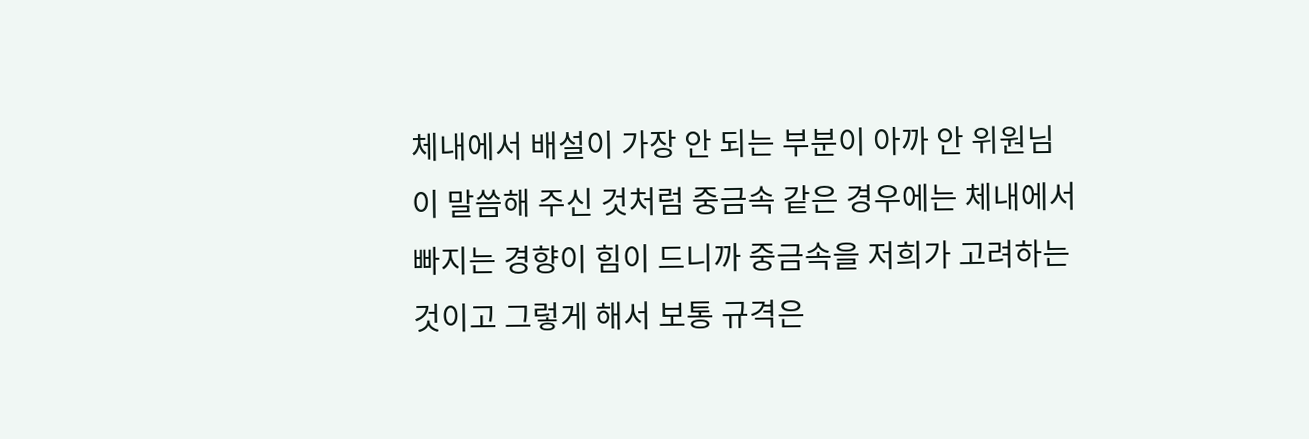체내에서 배설이 가장 안 되는 부분이 아까 안 위원님이 말씀해 주신 것처럼 중금속 같은 경우에는 체내에서 빠지는 경향이 힘이 드니까 중금속을 저희가 고려하는 것이고 그렇게 해서 보통 규격은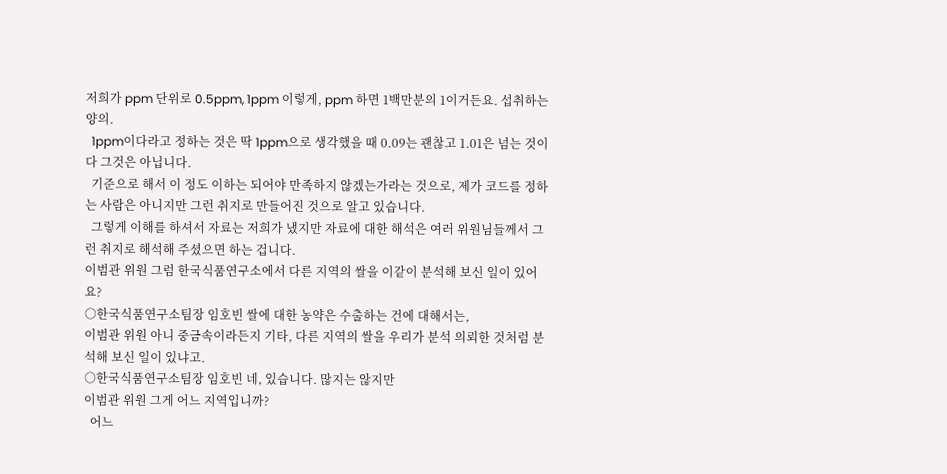저희가 ppm 단위로 0.5ppm, 1ppm 이렇게, ppm 하면 1백만분의 1이거든요. 섭취하는 양의.
  1ppm이다라고 정하는 것은 딱 1ppm으로 생각했을 때 0.09는 괜찮고 1.01은 넘는 것이다 그것은 아닙니다.
  기준으로 해서 이 정도 이하는 되어야 만족하지 않겠는가라는 것으로, 제가 코드를 정하는 사람은 아니지만 그런 취지로 만들어진 것으로 알고 있습니다.
  그렇게 이해를 하셔서 자료는 저희가 냈지만 자료에 대한 해석은 여러 위원님들께서 그런 취지로 해석해 주셨으면 하는 겁니다.
이범관 위원 그럼 한국식품연구소에서 다른 지역의 쌀을 이같이 분석해 보신 일이 있어요?
○한국식품연구소팀장 임호빈 쌀에 대한 농약은 수출하는 건에 대해서는,
이범관 위원 아니 중금속이라든지 기타, 다른 지역의 쌀을 우리가 분석 의뢰한 것처럼 분석해 보신 일이 있냐고.
○한국식품연구소팀장 임호빈 네, 있습니다. 많지는 않지만
이범관 위원 그게 어느 지역입니까?
  어느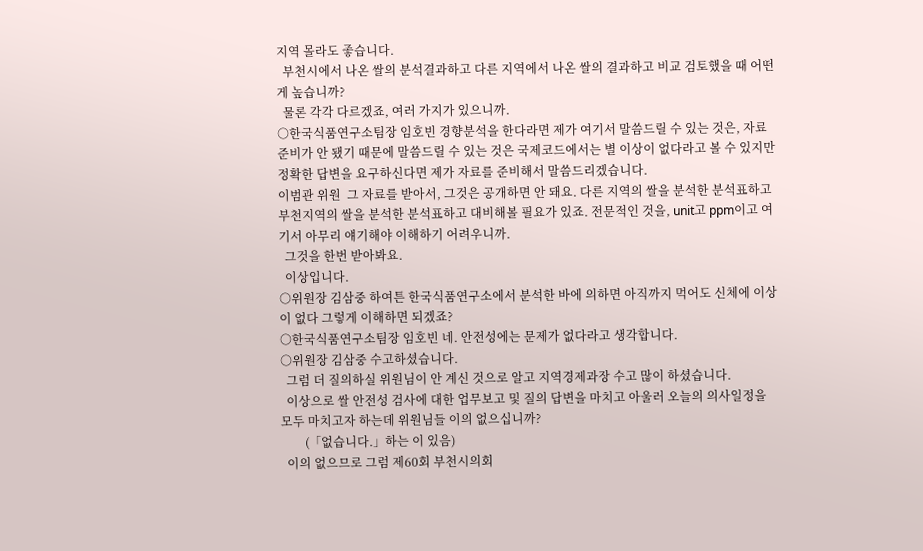지역 몰라도 좋습니다.
  부천시에서 나온 쌀의 분석결과하고 다른 지역에서 나온 쌀의 결과하고 비교 검토했을 때 어떤 게 높습니까?
  물론 각각 다르겠죠, 여러 가지가 있으니까.
○한국식품연구소팀장 임호빈 경향분석을 한다라면 제가 여기서 말씀드릴 수 있는 것은, 자료준비가 안 됐기 때문에 말씀드릴 수 있는 것은 국제코드에서는 별 이상이 없다라고 볼 수 있지만 정확한 답변을 요구하신다면 제가 자료를 준비해서 말씀드리겠습니다.
이범관 위원  그 자료를 받아서, 그것은 공개하면 안 돼요. 다른 지역의 쌀을 분석한 분석표하고 부천지역의 쌀을 분석한 분석표하고 대비해볼 필요가 있죠. 전문적인 것을, unit고 ppm이고 여기서 아무리 얘기해야 이해하기 어려우니까.
  그것을 한번 받아봐요.
  이상입니다.
○위원장 김삼중 하여튼 한국식품연구소에서 분석한 바에 의하면 아직까지 먹어도 신체에 이상이 없다 그렇게 이해하면 되겠죠?
○한국식품연구소팀장 임호빈 네. 안전성에는 문제가 없다라고 생각합니다.
○위원장 김삼중 수고하셨습니다.
  그럼 더 질의하실 위원님이 안 계신 것으로 알고 지역경제과장 수고 많이 하셨습니다.
  이상으로 쌀 안전성 검사에 대한 업무보고 및 질의 답변을 마치고 아울러 오늘의 의사일정을 모두 마치고자 하는데 위원님들 이의 없으십니까?
        (「없습니다.」하는 이 있음)
  이의 없으므로 그럼 제60회 부천시의회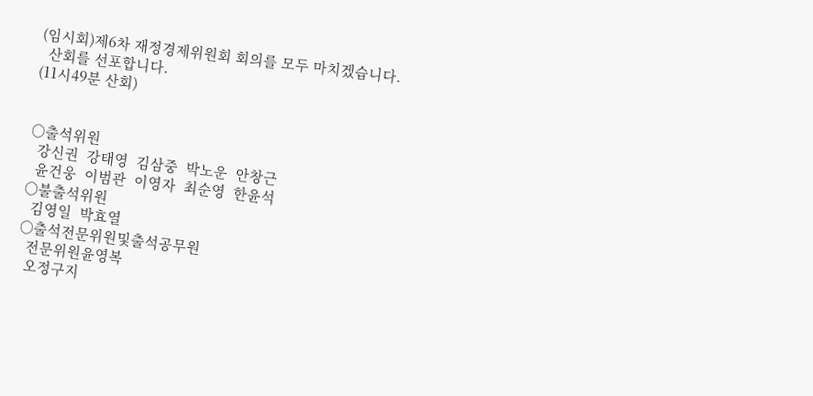(임시회)제6차 재정경제위원회 회의를 모두 마치겠습니다.
  산회를 선포합니다.
(11시49분 산회)


○출석위원
  강신권  강태영  김삼중  박노운  안창근
  윤건웅  이범관  이영자  최순영  한윤석
○불출석위원
  김영일  박효열
○출석전문위원및출석공무원
  전문위원윤영복
  오정구지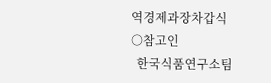역경제과장차갑식
○참고인
  한국식품연구소팀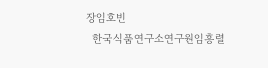장임호빈
  한국식품연구소연구원임흥렬